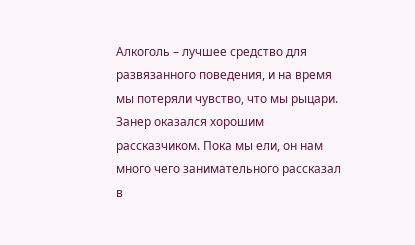Алкоголь – лучшее средство для развязанного поведения, и на время мы потеряли чувство, что мы рыцари. Занер оказался хорошим рассказчиком. Пока мы ели, он нам много чего занимательного рассказал в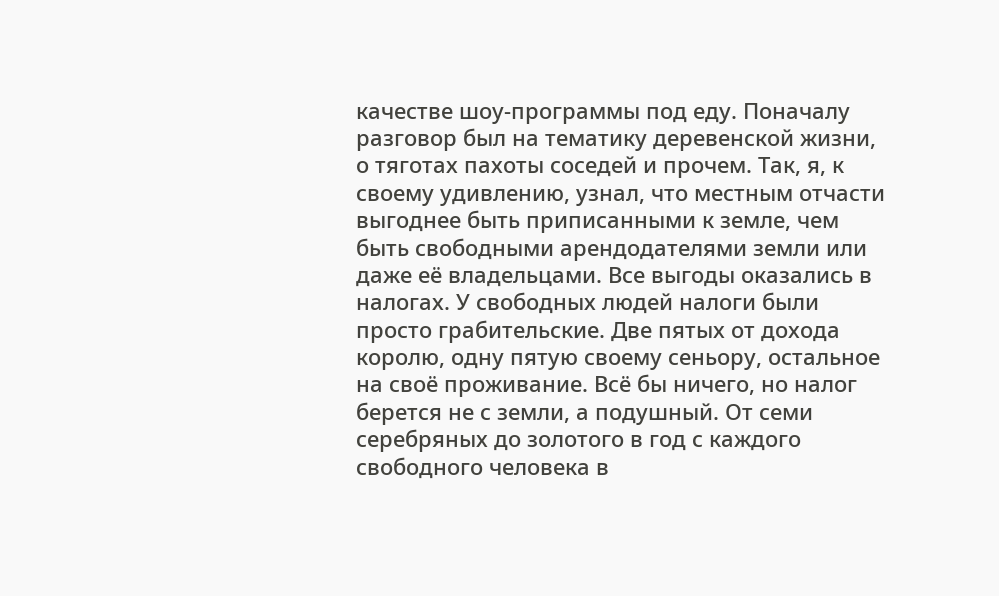качестве шоу-программы под еду. Поначалу разговор был на тематику деревенской жизни, о тяготах пахоты соседей и прочем. Так, я, к своему удивлению, узнал, что местным отчасти выгоднее быть приписанными к земле, чем быть свободными арендодателями земли или даже её владельцами. Все выгоды оказались в налогах. У свободных людей налоги были просто грабительские. Две пятых от дохода королю, одну пятую своему сеньору, остальное на своё проживание. Всё бы ничего, но налог берется не с земли, а подушный. От семи серебряных до золотого в год с каждого свободного человека в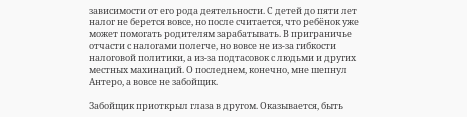зависимости от его рода деятельности. С детей до пяти лет налог не берется вовсе, но после считается, что ребёнок уже может помогать родителям зарабатывать. В приграничье отчасти с налогами полегче, но вовсе не из-за гибкости налоговой политики, а из-за подтасовок с людьми и других местных махинаций. О последнем, конечно, мне шепнул Антеро, а вовсе не забойщик.

Забойщик приоткрыл глаза в другом. Оказывается, быть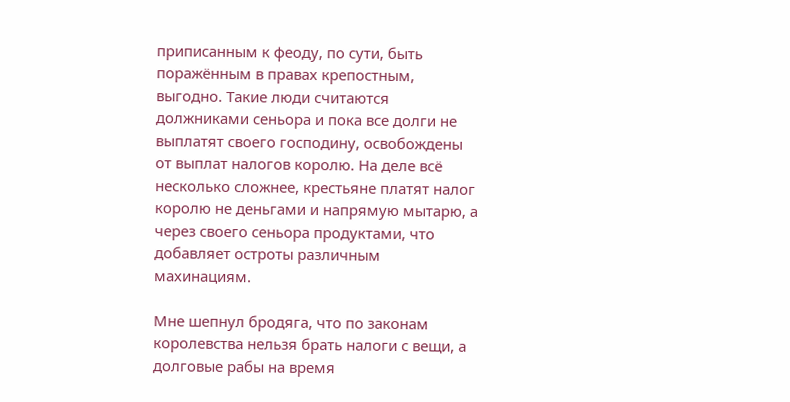приписанным к феоду, по сути, быть поражённым в правах крепостным, выгодно. Такие люди считаются должниками сеньора и пока все долги не выплатят своего господину, освобождены от выплат налогов королю. На деле всё несколько сложнее, крестьяне платят налог королю не деньгами и напрямую мытарю, а через своего сеньора продуктами, что добавляет остроты различным махинациям.

Мне шепнул бродяга, что по законам королевства нельзя брать налоги с вещи, а долговые рабы на время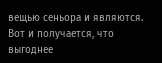вещью сеньора и являются. Вот и получается, что выгоднее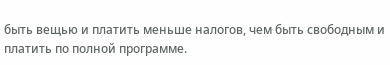быть вещью и платить меньше налогов, чем быть свободным и платить по полной программе.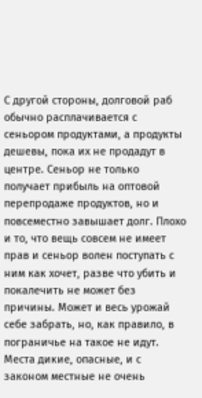С другой стороны, долговой раб обычно расплачивается с сеньором продуктами, а продукты дешевы, пока их не продадут в центре. Сеньор не только получает прибыль на оптовой перепродаже продуктов, но и повсеместно завышает долг. Плохо и то, что вещь совсем не имеет прав и сеньор волен поступать с ним как хочет, разве что убить и покалечить не может без причины. Может и весь урожай себе забрать, но, как правило, в пограничье на такое не идут. Места дикие, опасные, и с законом местные не очень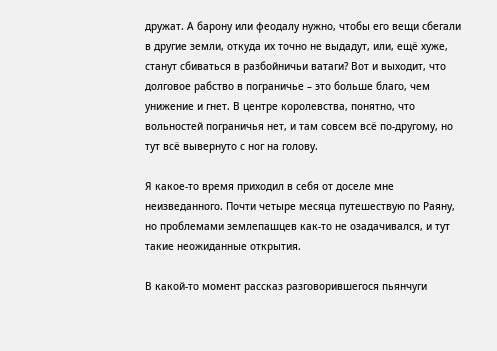дружат. А барону или феодалу нужно, чтобы его вещи сбегали в другие земли, откуда их точно не выдадут, или, ещё хуже, станут сбиваться в разбойничьи ватаги? Вот и выходит, что долговое рабство в пограничье – это больше благо, чем унижение и гнет. В центре королевства, понятно, что вольностей пограничья нет, и там совсем всё по-другому, но тут всё вывернуто с ног на голову.

Я какое-то время приходил в себя от доселе мне неизведанного. Почти четыре месяца путешествую по Раяну, но проблемами землепашцев как-то не озадачивался, и тут такие неожиданные открытия.

В какой-то момент рассказ разговорившегося пьянчуги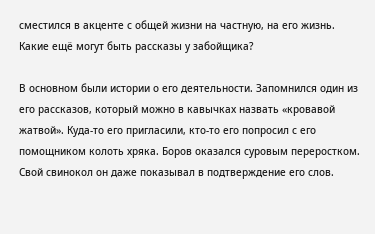сместился в акценте с общей жизни на частную, на его жизнь. Какие ещё могут быть рассказы у забойщика?

В основном были истории о его деятельности. Запомнился один из его рассказов, который можно в кавычках назвать «кровавой жатвой». Куда-то его пригласили, кто-то его попросил с его помощником колоть хряка. Боров оказался суровым переростком. Свой свинокол он даже показывал в подтверждение его слов.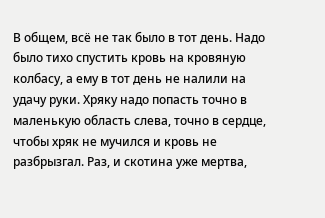В общем, всё не так было в тот день. Надо было тихо спустить кровь на кровяную колбасу, а ему в тот день не налили на удачу руки. Хряку надо попасть точно в маленькую область слева, точно в сердце, чтобы хряк не мучился и кровь не разбрызгал. Раз, и скотина уже мертва,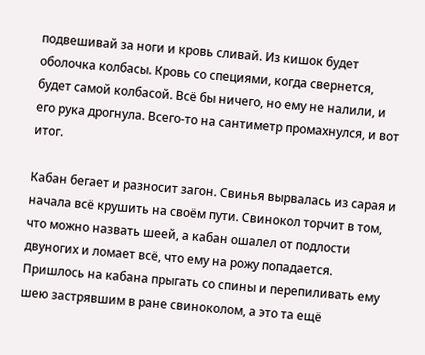подвешивай за ноги и кровь сливай. Из кишок будет оболочка колбасы. Кровь со специями, когда свернется, будет самой колбасой. Всё бы ничего, но ему не налили, и его рука дрогнула. Всего-то на сантиметр промахнулся, и вот итог.

Кабан бегает и разносит загон. Свинья вырвалась из сарая и начала всё крушить на своём пути. Свинокол торчит в том, что можно назвать шеей, а кабан ошалел от подлости двуногих и ломает всё, что ему на рожу попадается. Пришлось на кабана прыгать со спины и перепиливать ему шею застрявшим в ране свиноколом, а это та ещё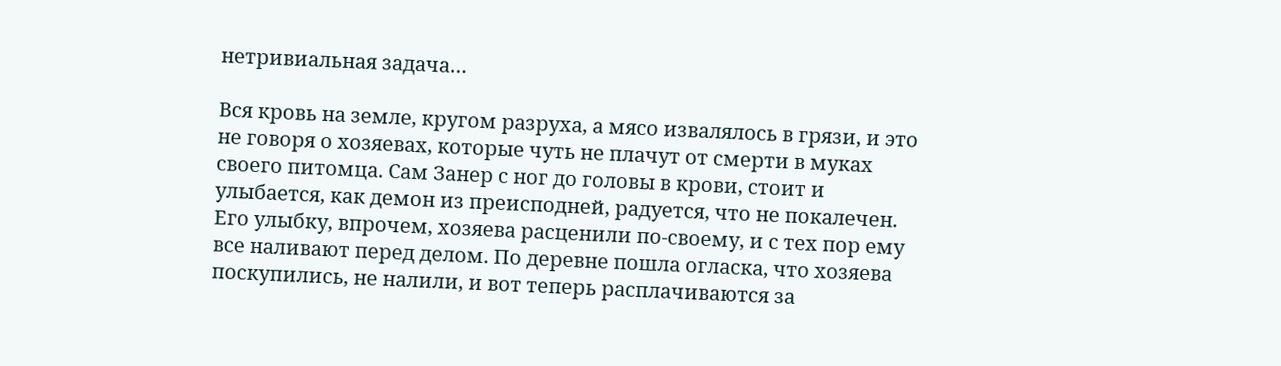нетривиальная задача…

Вся кровь на земле, кругом разруха, а мясо извалялось в грязи, и это не говоря о хозяевах, которые чуть не плачут от смерти в муках своего питомца. Сам Занер с ног до головы в крови, стоит и улыбается, как демон из преисподней, радуется, что не покалечен. Его улыбку, впрочем, хозяева расценили по-своему, и с тех пор ему все наливают перед делом. По деревне пошла огласка, что хозяева поскупились, не налили, и вот теперь расплачиваются за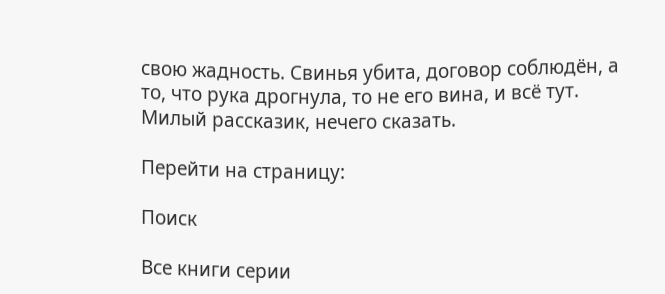свою жадность. Свинья убита, договор соблюдён, а то, что рука дрогнула, то не его вина, и всё тут. Милый рассказик, нечего сказать.

Перейти на страницу:

Поиск

Все книги серии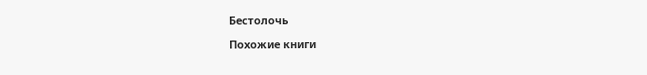Бестолочь

Похожие книги